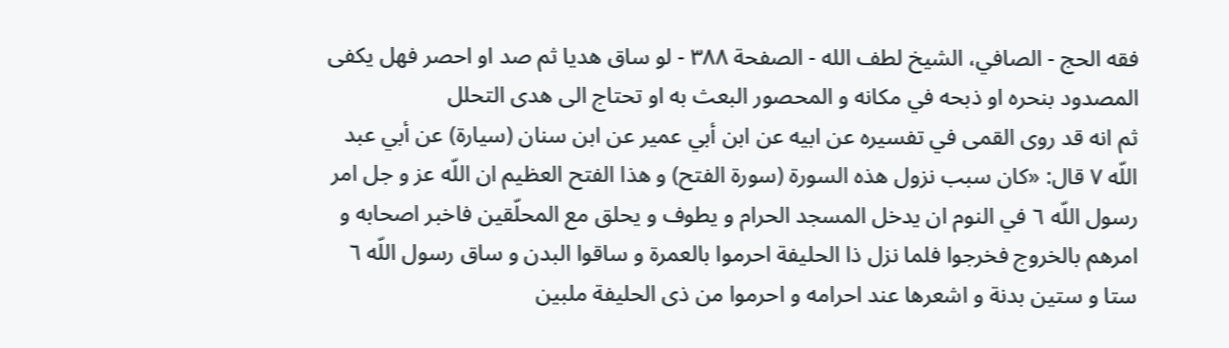فقه الحج - الصافي، الشيخ لطف الله - الصفحة ٣٨٨ - لو ساق هديا ثم صد او احصر فهل يكفى المصدود بنحره او ذبحه في مكانه و المحصور البعث به او تحتاج الى هدى التحلل
ثم انه قد روى القمى في تفسيره عن ابيه عن ابن أبي عمير عن ابن سنان (سيارة) عن أبي عبد اللّه ٧ قال: «كان سبب نزول هذه السورة (سورة الفتح) و هذا الفتح العظيم ان اللّه عز و جل امر رسول اللّه ٦ في النوم ان يدخل المسجد الحرام و يطوف و يحلق مع المحلّقين فاخبر اصحابه و امرهم بالخروج فخرجوا فلما نزل ذا الحليفة احرموا بالعمرة و ساقوا البدن و ساق رسول اللّه ٦ ستا و ستين بدنة و اشعرها عند احرامه و احرموا من ذى الحليفة ملبين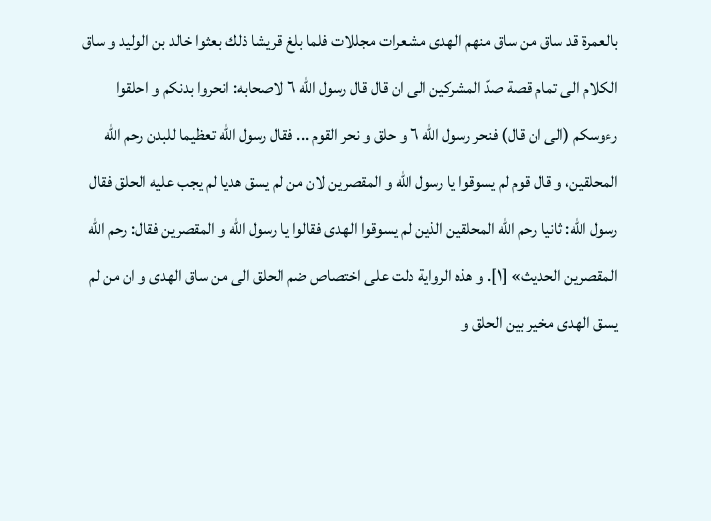بالعمرة قد ساق من ساق منهم الهدى مشعرات مجللات فلما بلغ قريشا ذلك بعثوا خالد بن الوليد و ساق الكلام الى تمام قصة صدّ المشركين الى ان قال قال رسول اللّه ٦ لاصحابه: انحروا بدنكم و احلقوا رءوسكم (الى ان قال) فنحر رسول اللّه ٦ و حلق و نحر القوم ... فقال رسول اللّه تعظيما للبدن رحم اللّه المحلقين، و قال قوم لم يسوقوا يا رسول اللّه و المقصرين لان من لم يسق هديا لم يجب عليه الحلق فقال رسول اللّه: ثانيا رحم اللّه المحلقين الذين لم يسوقوا الهدى فقالوا يا رسول اللّه و المقصرين فقال: رحم اللّه المقصرين الحديث» [١]. و هذه الرواية دلت على اختصاص ضم الحلق الى من ساق الهدى و ان من لم يسق الهدى مخير بين الحلق و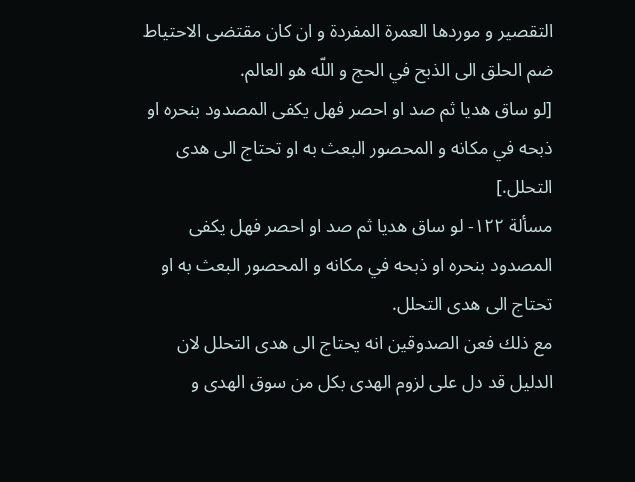التقصير و موردها العمرة المفردة و ان كان مقتضى الاحتياط ضم الحلق الى الذبح في الحج و اللّه هو العالم.
[لو ساق هديا ثم صد او احصر فهل يكفى المصدود بنحره او ذبحه في مكانه و المحصور البعث به او تحتاج الى هدى التحلل.]
مسألة ١٢٢- لو ساق هديا ثم صد او احصر فهل يكفى المصدود بنحره او ذبحه في مكانه و المحصور البعث به او تحتاج الى هدى التحلل.
مع ذلك فعن الصدوقين انه يحتاج الى هدى التحلل لان الدليل قد دل على لزوم الهدى بكل من سوق الهدى و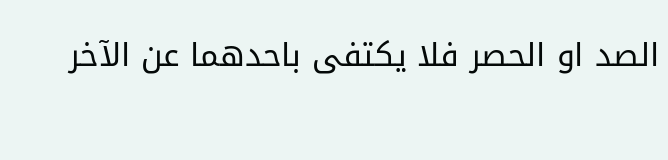الصد او الحصر فلا يكتفى باحدهما عن الآخر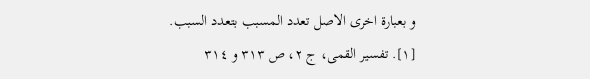و بعبارة اخرى الاصل تعدد المسبب بتعدد السبب.
[١]. تفسير القمى، ج ٢، ص ٣١٣ و ٣١٤